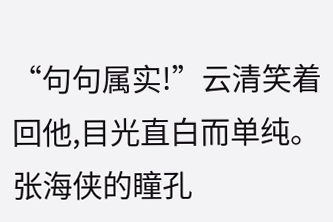“句句属实!”云清笑着回他,目光直白而单纯。
张海侠的瞳孔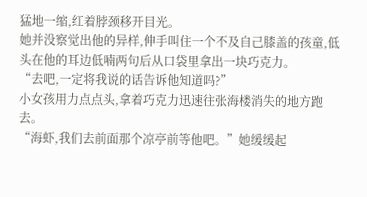猛地一缩,红着脖颈移开目光。
她并没察觉出他的异样,伸手叫住一个不及自己膝盖的孩童,低头在他的耳边低喃两句后从口袋里拿出一块巧克力。
“去吧,一定将我说的话告诉他知道吗?”
小女孩用力点点头,拿着巧克力迅速往张海楼消失的地方跑去。
“海虾,我们去前面那个凉亭前等他吧。”她缓缓起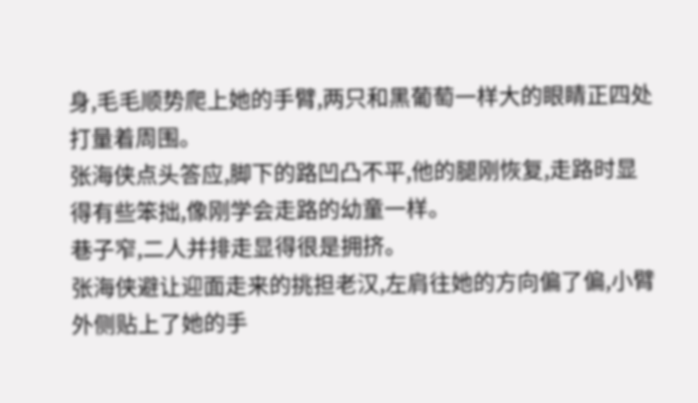身,毛毛顺势爬上她的手臂,两只和黑葡萄一样大的眼睛正四处打量着周围。
张海侠点头答应,脚下的路凹凸不平,他的腿刚恢复,走路时显得有些笨拙,像刚学会走路的幼童一样。
巷子窄,二人并排走显得很是拥挤。
张海侠避让迎面走来的挑担老汉,左肩往她的方向偏了偏,小臂外侧贴上了她的手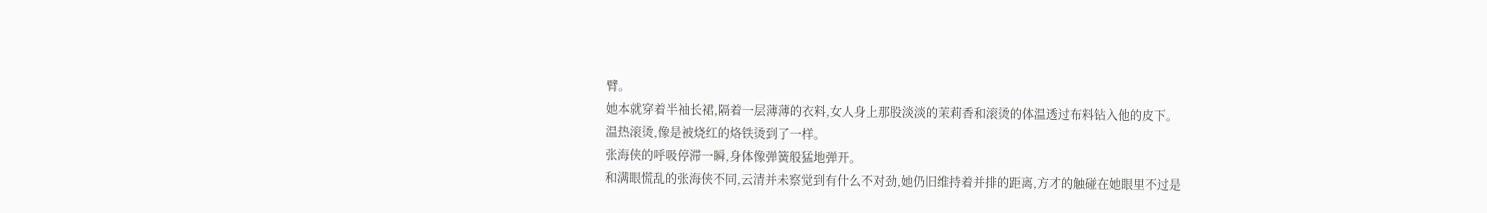臂。
她本就穿着半袖长裙,隔着一层薄薄的衣料,女人身上那股淡淡的茉莉香和滚烫的体温透过布料钻入他的皮下。
温热滚烫,像是被烧红的烙铁烫到了一样。
张海侠的呼吸停滞一瞬,身体像弹簧般猛地弹开。
和满眼慌乱的张海侠不同,云清并未察觉到有什么不对劲,她仍旧维持着并排的距离,方才的触碰在她眼里不过是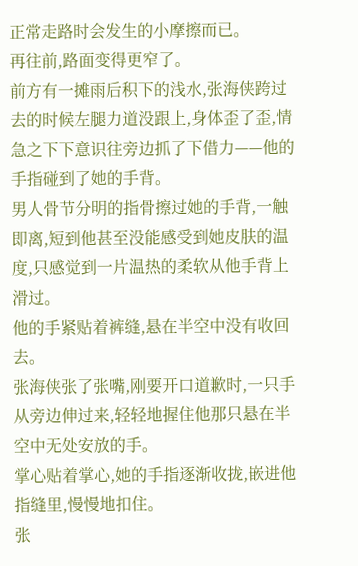正常走路时会发生的小摩擦而已。
再往前,路面变得更窄了。
前方有一摊雨后积下的浅水,张海侠跨过去的时候左腿力道没跟上,身体歪了歪,情急之下下意识往旁边抓了下借力——他的手指碰到了她的手背。
男人骨节分明的指骨擦过她的手背,一触即离,短到他甚至没能感受到她皮肤的温度,只感觉到一片温热的柔软从他手背上滑过。
他的手紧贴着裤缝,悬在半空中没有收回去。
张海侠张了张嘴,刚要开口道歉时,一只手从旁边伸过来,轻轻地握住他那只悬在半空中无处安放的手。
掌心贴着掌心,她的手指逐渐收拢,嵌进他指缝里,慢慢地扣住。
张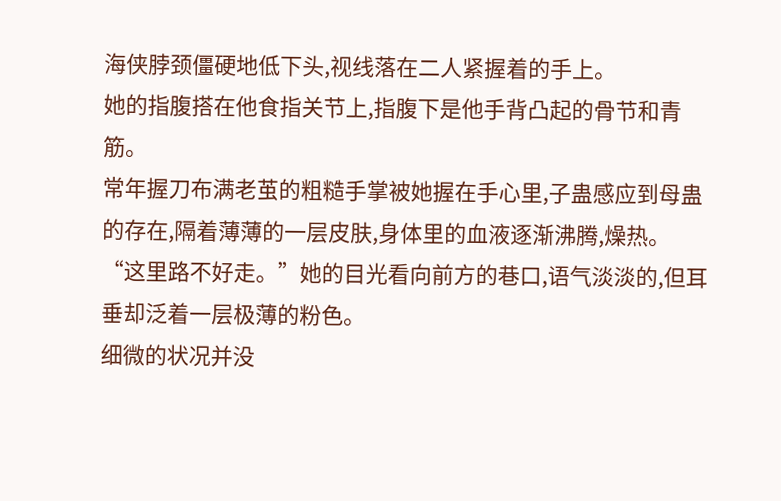海侠脖颈僵硬地低下头,视线落在二人紧握着的手上。
她的指腹搭在他食指关节上,指腹下是他手背凸起的骨节和青筋。
常年握刀布满老茧的粗糙手掌被她握在手心里,子蛊感应到母蛊的存在,隔着薄薄的一层皮肤,身体里的血液逐渐沸腾,燥热。
“这里路不好走。”她的目光看向前方的巷口,语气淡淡的,但耳垂却泛着一层极薄的粉色。
细微的状况并没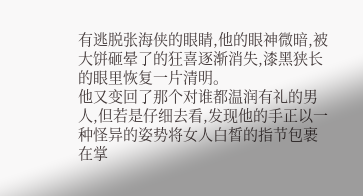有逃脱张海侠的眼睛,他的眼神微暗,被大饼砸晕了的狂喜逐渐消失,漆黑狭长的眼里恢复一片清明。
他又变回了那个对谁都温润有礼的男人,但若是仔细去看,发现他的手正以一种怪异的姿势将女人白皙的指节包裹在掌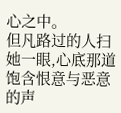心之中。
但凡路过的人扫她一眼,心底那道饱含恨意与恶意的声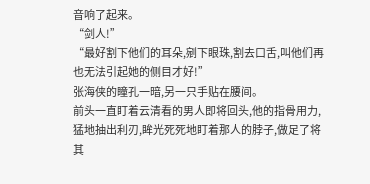音响了起来。
“剑人!”
“最好割下他们的耳朵,剜下眼珠,割去口舌,叫他们再也无法引起她的侧目才好!”
张海侠的瞳孔一暗,另一只手贴在腰间。
前头一直盯着云清看的男人即将回头,他的指骨用力,猛地抽出利刃,眸光死死地盯着那人的脖子,做足了将其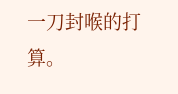一刀封喉的打算。